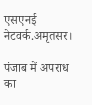एसएनई नेटवर्क.अमृतसर।

पंजाब में अपराध का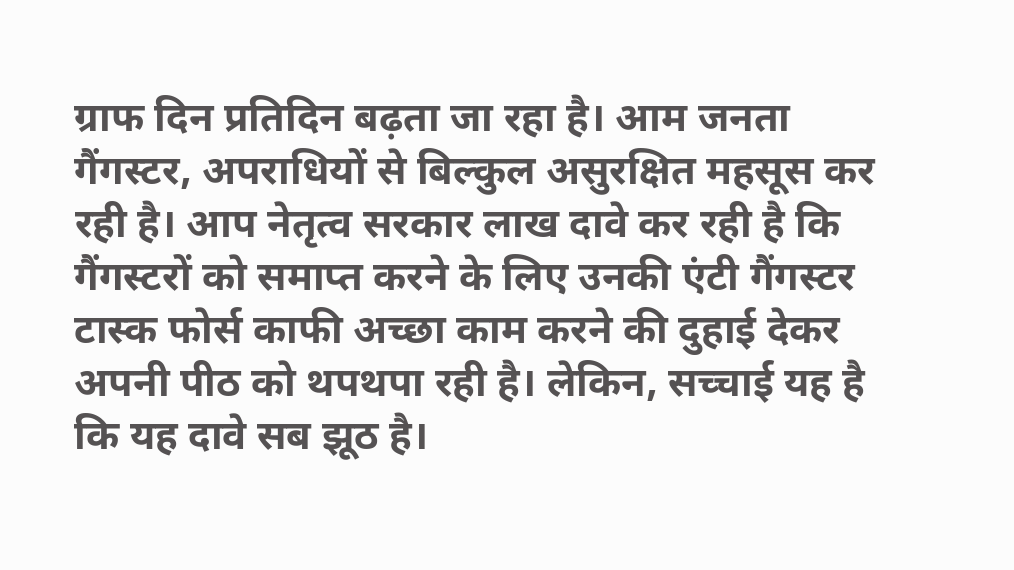ग्राफ दिन प्रतिदिन बढ़ता जा रहा है। आम जनता गैंगस्टर, अपराधियों से बिल्कुल असुरक्षित महसूस कर रही है। आप नेतृत्व सरकार लाख दावे कर रही है कि गैंगस्टरों को समाप्त करने के लिए उनकी एंटी गैंगस्टर टास्क फोर्स काफी अच्छा काम करने की दुहाई देकर अपनी पीठ को थपथपा रही है। लेकिन, सच्चाई यह है कि यह दावे सब झूठ है।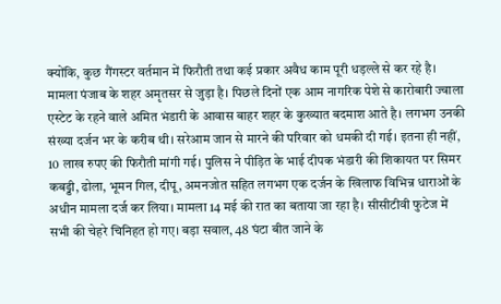क्योंकि, कुछ गैंगस्टर वर्तमान में फिरौती तथा कई प्रकार अवैध काम पूरी धड़ल्ले से कर रहे है। मामला पंजाब के शहर अमृतसर से जुड़ा है। पिछले दिनों एक आम नागरिक पेशे से कारोबारी ज्वाला एस्टेट के रहने वाले अमित भंडारी के आवास बाहर शहर के कुख्यात बदमाश आते है। लगभग उनकी संख्या दर्जन भर के करीब थी। सरेआम जान से मारने की परिवार को धमकी दी गई। इतना ही नहीं, 10 लाख रुपए की फिरौती मांगी गई। पुलिस ने पीड़ित के भाई दीपक भंडारी की शिकायत पर सिमर कबड्डी, ढोला, भूमन गिल, दीपू, अमनजोत सहित लगभग एक दर्जन के खिलाफ विभिन्न धाराओं के अधीन मामला दर्ज कर लिया। मामला 14 मई की रात का बताया जा रहा है। सीसीटीवी फुटेज में सभी की चेहरे चिनिहत हो गए। बड़ा सवाल, 48 घंटा बीत जाने के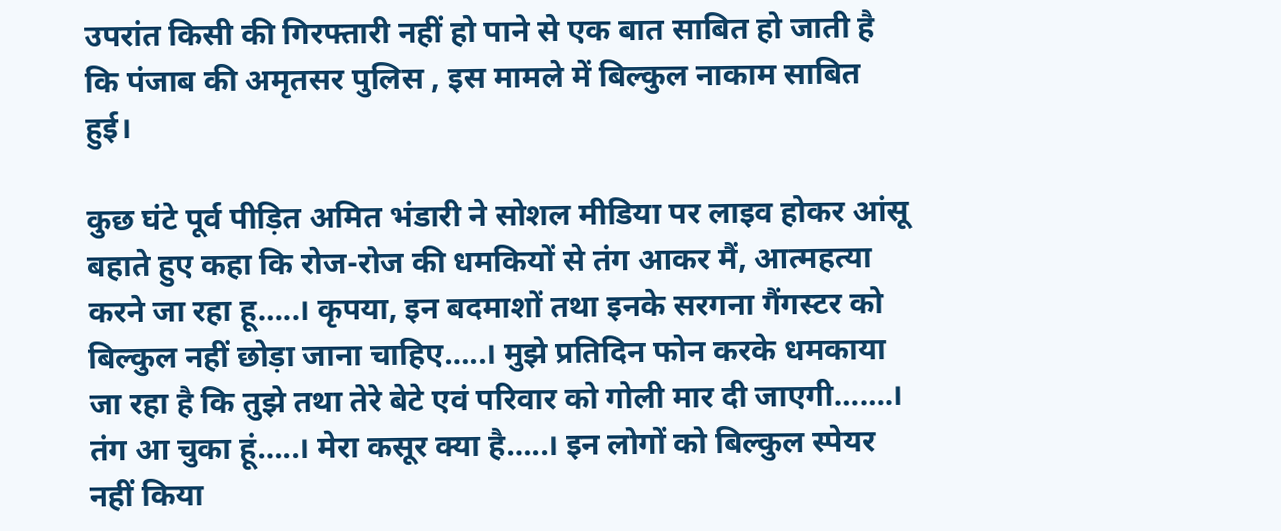उपरांत किसी की गिरफ्तारी नहीं हो पाने से एक बात साबित हो जाती है कि पंजाब की अमृतसर पुलिस , इस मामले में बिल्कुल नाकाम साबित हुई।

कुछ घंटे पूर्व पीड़ित अमित भंडारी ने सोशल मीडिया पर लाइव होकर आंसू बहाते हुए कहा कि रोज-रोज की धमकियों से तंग आकर मैं, आत्महत्या करने जा रहा हू…..। कृपया, इन बदमाशों तथा इनके सरगना गैंगस्टर को बिल्कुल नहीं छोड़ा जाना चाहिए…..। मुझे प्रतिदिन फोन करके धमकाया जा रहा है कि तुझे तथा तेरे बेटे एवं परिवार को गोली मार दी जाएगी…….। तंग आ चुका हूं…..। मेरा कसूर क्या है…..। इन लोगों को बिल्कुल स्पेयर नहीं किया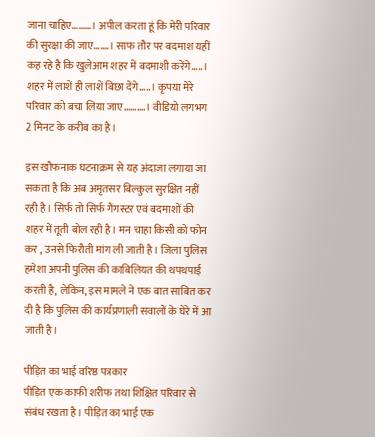जाना चाहिए………। अपील करता हूं कि मेरी परिवार की सुरक्षा की जाए…….। साफ तौर पर बदमाश यहीं कह रहे है कि खुलेआम शहर में बदमाशी करेंगे…..। शहर में लाशें ही लाशें बिछा देंगे…..। कृपया मेरे परिवार को बचा लिया जाए……….। वीडियो लगभग 2 मिनट के करीब का है।

इस खौफनाक घटनाक्रम से यह अंदाजा लगाया जा सकता है कि अब अमृतसर बिल्कुल सुरक्षित नहीं रही है। सिर्फ तो सिर्फ गैंगस्टर एवं बदमाशों की शहर में तूती बोल रही है। मन चाहा किसी को फोन कर , उनसे फिरौती मांग ली जाती है। जिला पुलिस हमेशा अपनी पुलिस की काबिलियत की थपथपाई करती है, लेकिन, इस मामले ने एक बात साबित कर दी है कि पुलिस की कार्यप्रणाली सवालों के घेरे में आ जाती है।

पीड़ित का भाई वरिष्ठ पत्रकार
पीड़ित एक काफी शरीफ तथा शिक्षित परिवार से संबंध रखता है। पीड़ित का भाई एक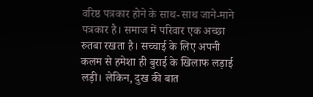वरिष्ठ पत्रकार होने के साथ-साथ जाने-माने पत्रकार है। समाज में परिवार एक अच्छा रुतबा रखता है। सच्चाई के लिए अपनी कलम से हमेशा ही बुराई के खिलाफ लड़ाई लड़ी। लेकिन, दुख की बात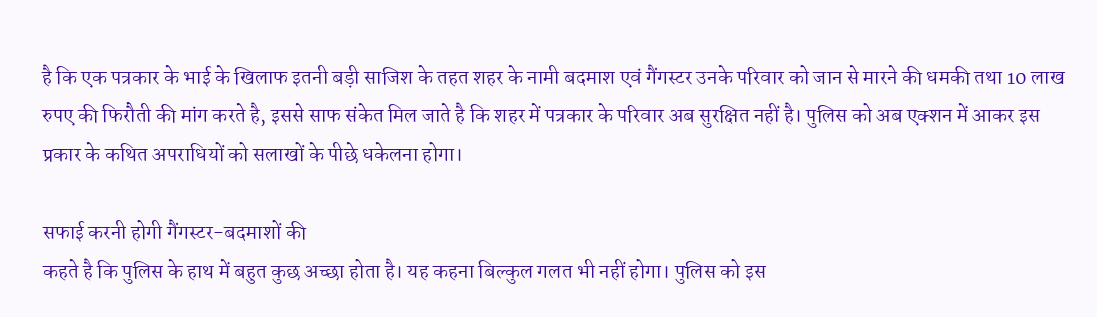है कि एक पत्रकार के भाई के खिलाफ इतनी बड़ी साजिश के तहत शहर के नामी बदमाश एवं गैंगस्टर उनके परिवार को जान से मारने की धमकी तथा 10 लाख रुपए की फिरौती की मांग करते है, इससे साफ संकेत मिल जाते है कि शहर में पत्रकार के परिवार अब सुरक्षित नहीं है। पुलिस को अब एक्शन में आकर इस प्रकार के कथित अपराधियों को सलाखों के पीछे धकेलना होगा।

सफाई करनी होगी गैंगस्टर-बदमाशों की
कहते है कि पुलिस के हाथ में बहुत कुछ अच्छा होता है। यह कहना बिल्कुल गलत भी नहीं होगा। पुलिस को इस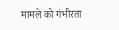मामले को गंभीरता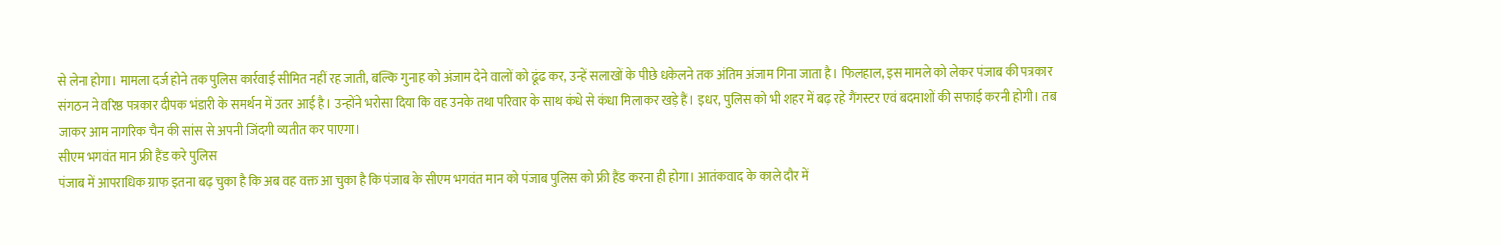से लेना होगा। मामला दर्ज होने तक पुलिस कार्रवाई सीमित नहीं रह जाती, बल्कि गुनाह को अंजाम देने वालों को ढूंढ कर, उन्हें सलाखों के पीछे धकेलने तक अंतिम अंजाम गिना जाता है। फिलहाल, इस मामले को लेकर पंजाब की पत्रकार संगठन ने वरिष्ठ पत्रकार दीपक भंडारी के समर्थन में उतर आई है। उन्होंने भरोसा दिया कि वह उनके तथा परिवार के साथ कंधे से कंधा मिलाकर खड़े हैं। इधर, पुलिस को भी शहर में बढ़ रहे गैंगस्टर एवं बदमाशों की सफाई करनी होगी। तब जाकर आम नागरिक चैन की सांस से अपनी जिंदगी व्यतीत कर पाएगा।
सीएम भगवंत मान फ्री हैंड करे पुलिस
पंजाब में आपराधिक ग्राफ इतना बढ़ चुका है कि अब वह वक्त आ चुका है कि पंजाब के सीएम भगवंत मान को पंजाब पुलिस को फ्री हैंड करना ही होगा। आतंकवाद के काले दौर में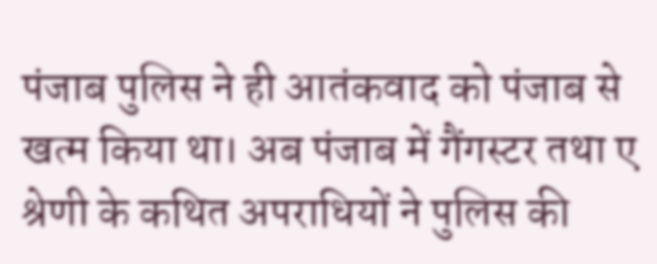पंजाब पुलिस ने ही आतंकवाद को पंजाब से खत्म किया था। अब पंजाब में गैंगस्टर तथा ए श्रेणी के कथित अपराधियों ने पुलिस की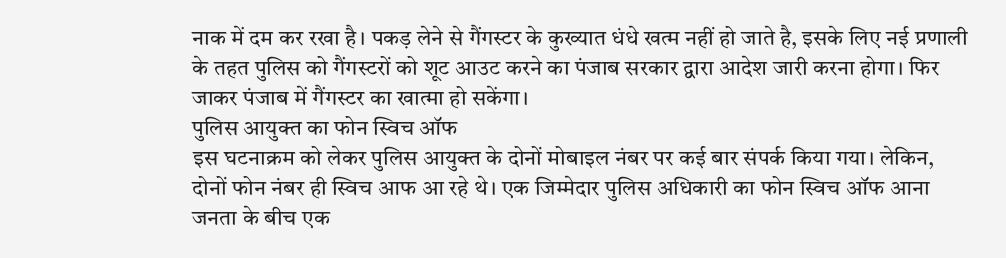नाक में दम कर रखा है। पकड़ लेने से गैंगस्टर के कुख्यात धंधे खत्म नहीं हो जाते है, इसके लिए नई प्रणाली के तहत पुलिस को गैंगस्टरों को शूट आउट करने का पंजाब सरकार द्वारा आदेश जारी करना होगा। फिर जाकर पंजाब में गैंगस्टर का खात्मा हो सकेंगा।
पुलिस आयुक्त का फोन स्विच ऑफ
इस घटनाक्रम को लेकर पुलिस आयुक्त के दोनों मोबाइल नंबर पर कई बार संपर्क किया गया। लेकिन, दोनों फोन नंबर ही स्विच आफ आ रहे थे। एक जिम्मेदार पुलिस अधिकारी का फोन स्विच ऑफ आना जनता के बीच एक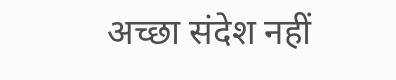अच्छा संदेश नहीं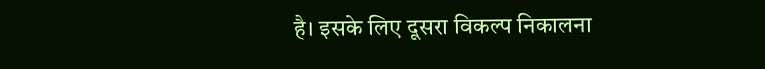है। इसके लिए दूसरा विकल्प निकालना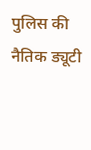पुलिस की नैतिक ड्यूटी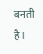बनती है।